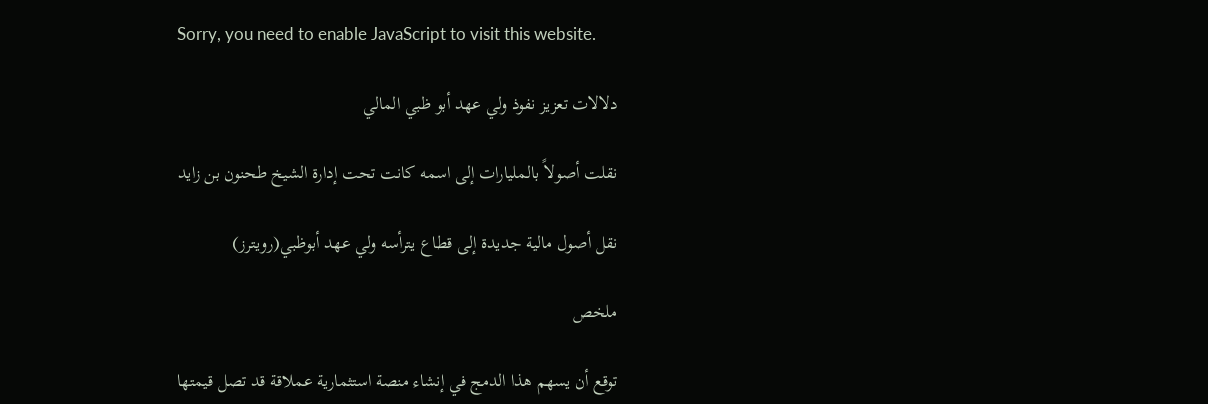Sorry, you need to enable JavaScript to visit this website.

دلالات تعزيز نفوذ ولي عهد أبو ظبي المالي

نقلت أصولاً بالمليارات إلى اسمه كانت تحت إدارة الشيخ طحنون بن زايد

نقل أصول مالية جديدة إلى قطاع يترأسه ولي عهد أبوظبي(رويترز)

ملخص

توقع أن يسهم هذا الدمج في إنشاء منصة استثمارية عملاقة قد تصل قيمتها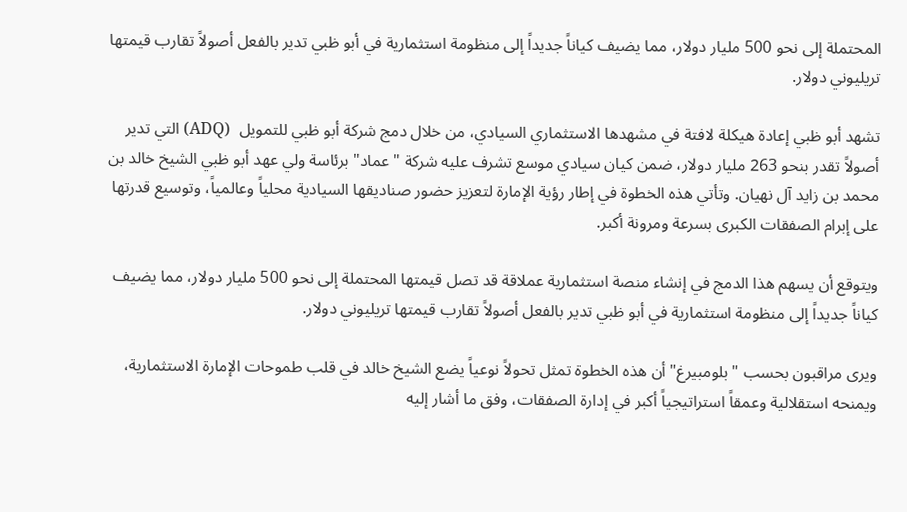المحتملة إلى نحو 500 مليار دولار، مما يضيف كياناً جديداً إلى منظومة استثمارية في أبو ظبي تدير بالفعل أصولاً تقارب قيمتها تريليوني دولار.

تشهد أبو ظبي إعادة هيكلة لافتة في مشهدها الاستثماري السيادي، من خلال دمج شركة أبو ظبي للتمويل  (ADQ) التي تدير أصولاً تقدر بنحو 263 مليار دولار، ضمن كيان سيادي موسع تشرف عليه شركة "عماد" برئاسة ولي عهد أبو ظبي الشيخ خالد بن محمد بن زايد آل نهيان. وتأتي هذه الخطوة في إطار رؤية الإمارة لتعزيز حضور صناديقها السيادية محلياً وعالمياً، وتوسيع قدرتها على إبرام الصفقات الكبرى بسرعة ومرونة أكبر.

ويتوقع أن يسهم هذا الدمج في إنشاء منصة استثمارية عملاقة قد تصل قيمتها المحتملة إلى نحو 500 مليار دولار، مما يضيف كياناً جديداً إلى منظومة استثمارية في أبو ظبي تدير بالفعل أصولاً تقارب قيمتها تريليوني دولار.

ويرى مراقبون بحسب "بلومبيرغ" أن هذه الخطوة تمثل تحولاً نوعياً يضع الشيخ خالد في قلب طموحات الإمارة الاستثمارية، ويمنحه استقلالية وعمقاً استراتيجياً أكبر في إدارة الصفقات، وفق ما أشار إليه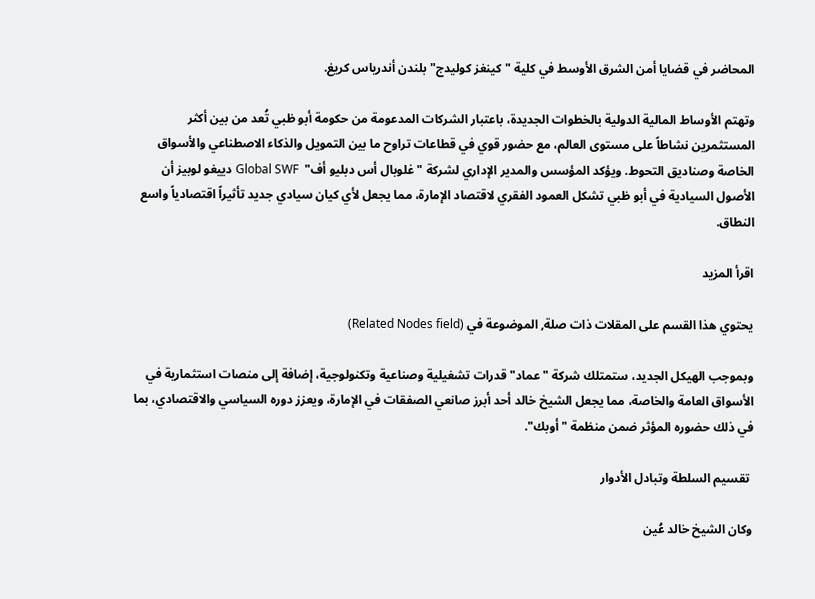المحاضر في قضايا أمن الشرق الأوسط في كلية "كينغز كوليدج" بلندن أندرياس كريغ.

وتهتم الأوساط المالية الدولية بالخطوات الجديدة، باعتبار الشركات المدعومة من حكومة أبو ظبي تُعد من بين أكثر المستثمرين نشاطاً على مستوى العالم، مع حضور قوي في قطاعات تراوح ما بين التمويل والذكاء الاصطناعي والأسواق الخاصة وصناديق التحوط. ويؤكد المؤسس والمدير الإداري لشركة "غلوبال أس دبليو أف"  Global SWF دييغو لوبيز أن الأصول السيادية في أبو ظبي تشكل العمود الفقري لاقتصاد الإمارة، مما يجعل لأي كيان سيادي جديد تأثيراً اقتصادياً واسع النطاق.

اقرأ المزيد

يحتوي هذا القسم على المقلات ذات صلة, الموضوعة في (Related Nodes field)

وبموجب الهيكل الجديد، ستمتلك شركة "عماد" قدرات تشغيلية وصناعية وتكنولوجية، إضافة إلى منصات استثمارية في الأسواق العامة والخاصة، مما يجعل الشيخ خالد أحد أبرز صانعي الصفقات في الإمارة، ويعزز دوره السياسي والاقتصادي، بما في ذلك حضوره المؤثر ضمن منظمة "أوبك".

 تقسيم السلطة وتبادل الأدوار

وكان الشيخ خالد عُين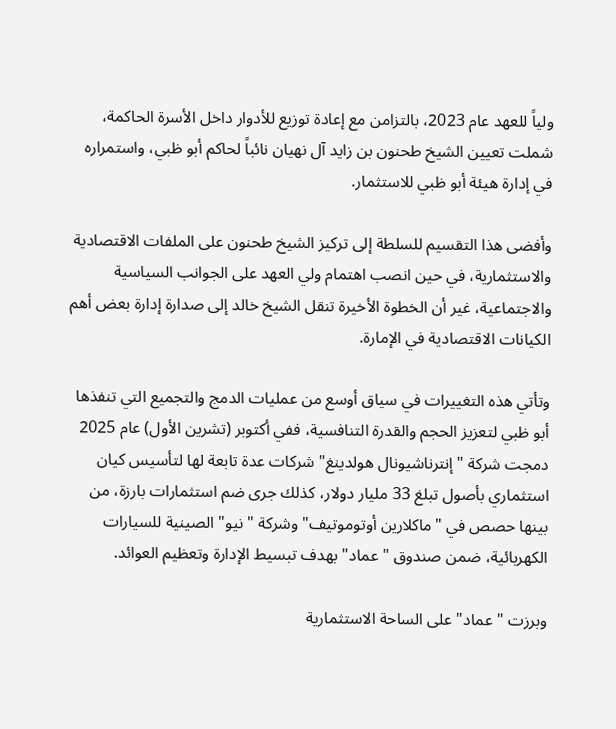ولياً للعهد عام 2023، بالتزامن مع إعادة توزيع للأدوار داخل الأسرة الحاكمة، شملت تعيين الشيخ طحنون بن زايد آل نهيان نائباً لحاكم أبو ظبي، واستمراره في إدارة هيئة أبو ظبي للاستثمار.

وأفضى هذا التقسيم للسلطة إلى تركيز الشيخ طحنون على الملفات الاقتصادية والاستثمارية، في حين انصب اهتمام ولي العهد على الجوانب السياسية والاجتماعية، غير أن الخطوة الأخيرة تنقل الشيخ خالد إلى صدارة إدارة بعض أهم الكيانات الاقتصادية في الإمارة.

وتأتي هذه التغييرات في سياق أوسع من عمليات الدمج والتجميع التي تنفذها أبو ظبي لتعزيز الحجم والقدرة التنافسية، ففي أكتوبر (تشرين الأول) عام 2025 دمجت شركة "إنترناشيونال هولدينغ" شركات عدة تابعة لها لتأسيس كيان استثماري بأصول تبلغ 33 مليار دولار، كذلك جرى ضم استثمارات بارزة، من بينها حصص في "ماكلارين أوتوموتيف" وشركة "نيو" الصينية للسيارات الكهربائية، ضمن صندوق "عماد" بهدف تبسيط الإدارة وتعظيم العوائد.

وبرزت "عماد" على الساحة الاستثمارية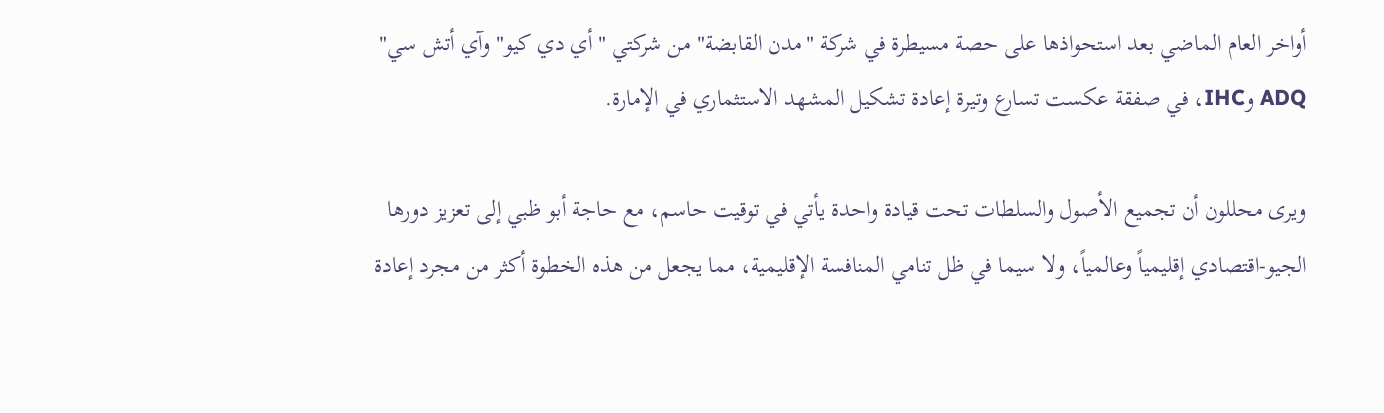أواخر العام الماضي بعد استحواذها على حصة مسيطرة في شركة "مدن القابضة" من شركتي "أي دي كيو" وآي أتش سي"  ADQ وIHC، في صفقة عكست تسارع وتيرة إعادة تشكيل المشهد الاستثماري في الإمارة.

ويرى محللون أن تجميع الأصول والسلطات تحت قيادة واحدة يأتي في توقيت حاسم، مع حاجة أبو ظبي إلى تعزيز دورها الجيو-اقتصادي إقليمياً وعالمياً، ولا سيما في ظل تنامي المنافسة الإقليمية، مما يجعل من هذه الخطوة أكثر من مجرد إعادة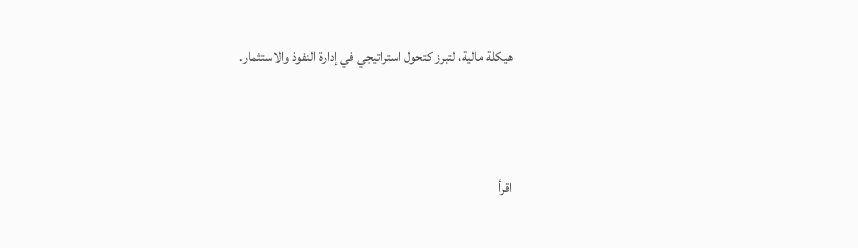هيكلة مالية، لتبرز كتحول استراتيجي في إدارة النفوذ والاستثمار.



اقرأ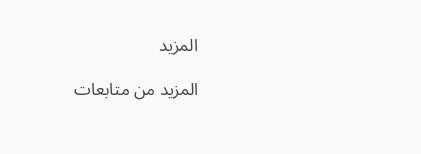المزيد

المزيد من متابعات